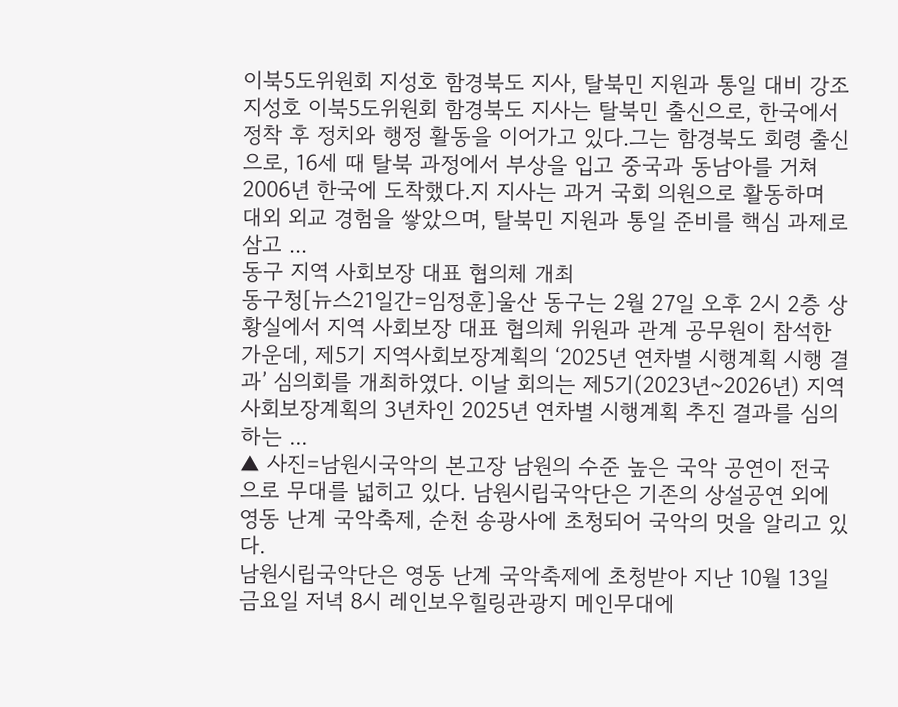이북5도위원회 지성호 함경북도 지사, 탈북민 지원과 통일 대비 강조
지성호 이북5도위원회 함경북도 지사는 탈북민 출신으로, 한국에서 정착 후 정치와 행정 활동을 이어가고 있다.그는 함경북도 회령 출신으로, 16세 때 탈북 과정에서 부상을 입고 중국과 동남아를 거쳐 2006년 한국에 도착했다.지 지사는 과거 국회 의원으로 활동하며 대외 외교 경험을 쌓았으며, 탈북민 지원과 통일 준비를 핵심 과제로 삼고 ...
동구 지역 사회보장 대표 협의체 개최
동구청[뉴스21일간=임정훈]울산 동구는 2월 27일 오후 2시 2층 상황실에서 지역 사회보장 대표 협의체 위원과 관계 공무원이 참석한 가운데, 제5기 지역사회보장계획의 ‘2025년 연차별 시행계획 시행 결과’ 심의회를 개최하였다. 이날 회의는 제5기(2023년~2026년) 지역사회보장계획의 3년차인 2025년 연차별 시행계획 추진 결과를 심의하는 ...
▲ 사진=남원시국악의 본고장 남원의 수준 높은 국악 공연이 전국으로 무대를 넓히고 있다. 남원시립국악단은 기존의 상설공연 외에 영동 난계 국악축제, 순천 송광사에 초청되어 국악의 멋을 알리고 있다.
남원시립국악단은 영동 난계 국악축제에 초청받아 지난 10월 13일 금요일 저녁 8시 레인보우힐링관광지 메인무대에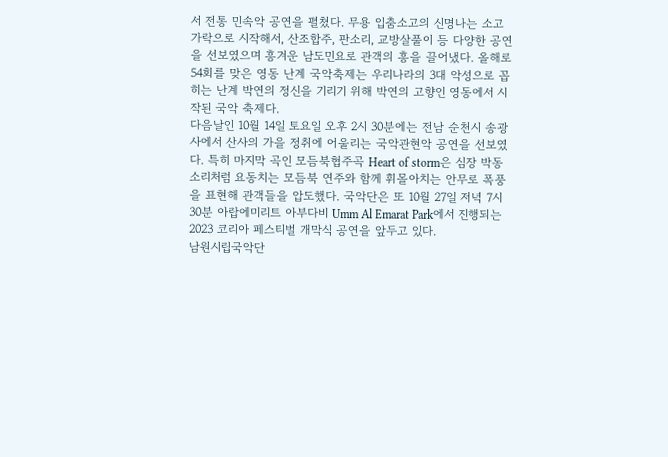서 전통 민속악 공연을 펼쳤다. 무용 입춤소고의 신명나는 소고가락으로 시작해서, 산조합주, 판소리, 교방살풀이 등 다양한 공연을 선보였으며 흥겨운 남도민요로 관객의 흥을 끌어냈다. 올해로 54회를 맞은 영동 난계 국악축제는 우리나라의 3대 악성으로 꼽히는 난계 박연의 정신을 기리기 위해 박연의 고향인 영동에서 시작된 국악 축제다.
다음날인 10월 14일 토요일 오후 2시 30분에는 전남 순천시 송광사에서 산사의 가을 정취에 어울리는 국악관현악 공연을 선보였다. 특히 마지막 곡인 모듬북협주곡 Heart of storm은 심장 박동 소리처럼 요동치는 모듬북 연주와 함께 휘몰아치는 안무로 폭풍을 표현해 관객들을 압도했다. 국악단은 또 10월 27일 저녁 7시 30분 아랍에미리트 아부다비 Umm Al Emarat Park에서 진행되는 2023 코리아 페스티벌 개막식 공연을 앞두고 있다.
남원시립국악단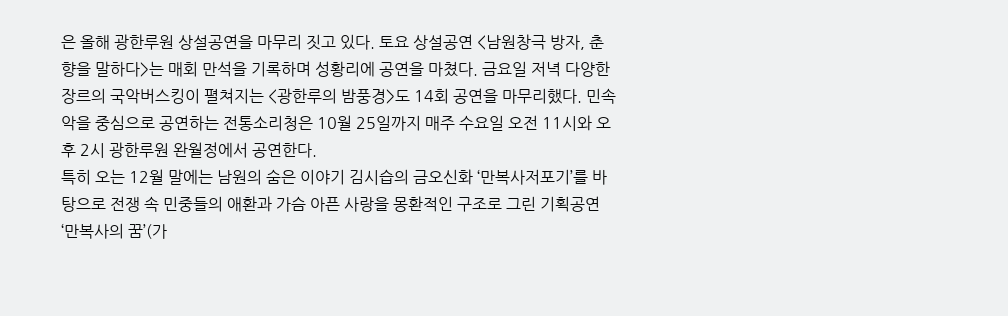은 올해 광한루원 상설공연을 마무리 짓고 있다. 토요 상설공연 <남원창극 방자, 춘향을 말하다>는 매회 만석을 기록하며 성황리에 공연을 마쳤다. 금요일 저녁 다양한 장르의 국악버스킹이 펼쳐지는 <광한루의 밤풍경>도 14회 공연을 마무리했다. 민속악을 중심으로 공연하는 전통소리청은 10월 25일까지 매주 수요일 오전 11시와 오후 2시 광한루원 완월정에서 공연한다.
특히 오는 12월 말에는 남원의 숨은 이야기 김시습의 금오신화 ‘만복사저포기’를 바탕으로 전쟁 속 민중들의 애환과 가슴 아픈 사랑을 몽환적인 구조로 그린 기획공연 ‘만복사의 꿈’(가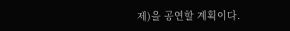제)을 공연할 계획이다.